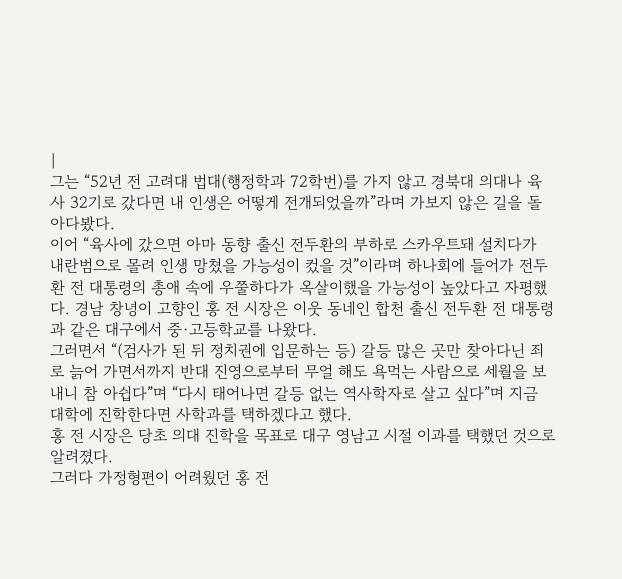|
그는 “52년 전 고려대 법대(행정학과 72학번)를 가지 않고 경북대 의대나 육사 32기로 갔다면 내 인생은 어떻게 전개되었을까”라며 가보지 않은 길을 돌아다봤다.
이어 “육사에 갔으면 아마 동향 출신 전두환의 부하로 스카우트돼 설치다가 내란범으로 몰려 인생 망쳤을 가능성이 컸을 것”이라며 하나회에 들어가 전두환 전 대통령의 총애 속에 우쭐하다가 옥살이했을 가능성이 높았다고 자평했다. 경남 창녕이 고향인 홍 전 시장은 이웃 동네인 합천 출신 전두환 전 대통령과 같은 대구에서 중·고등학교를 나왔다.
그러면서 “(검사가 된 뒤 정치권에 입문하는 등) 갈등 많은 곳만 찾아다닌 죄로 늙어 가면서까지 반대 진영으로부터 무얼 해도 욕먹는 사람으로 세월을 보내니 참 아쉽다”며 “다시 태어나면 갈등 없는 역사학자로 살고 싶다”며 지금 대학에 진학한다면 사학과를 택하겠다고 했다.
홍 전 시장은 당초 의대 진학을 목표로 대구 영남고 시절 이과를 택했던 것으로 알려졌다.
그러다 가정형편이 어려웠던 홍 전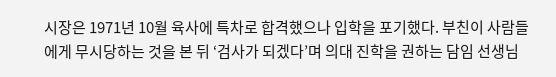시장은 1971년 10월 육사에 특차로 합격했으나 입학을 포기했다. 부친이 사람들에게 무시당하는 것을 본 뒤 ‘검사가 되겠다’며 의대 진학을 권하는 담임 선생님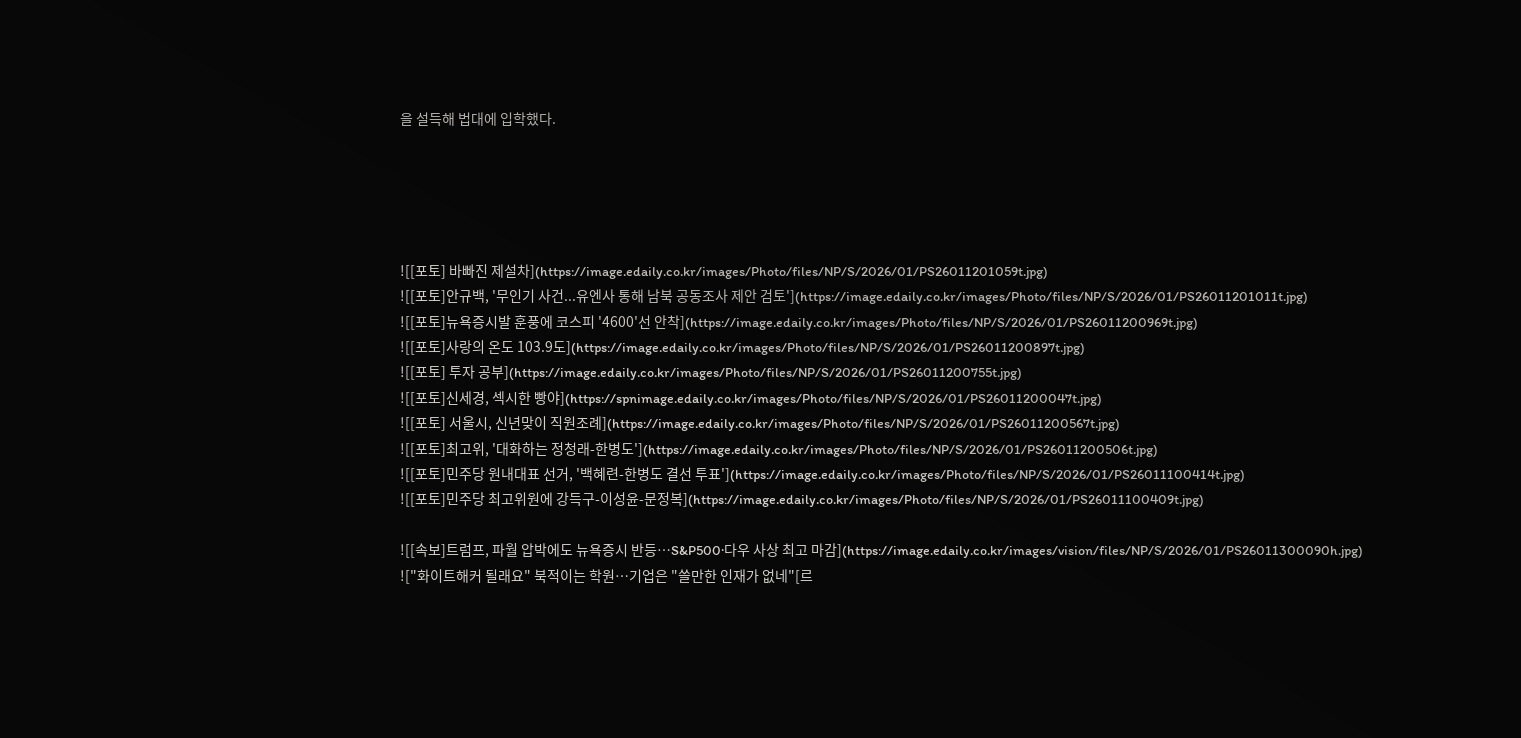을 설득해 법대에 입학했다.





![[포토] 바빠진 제설차](https://image.edaily.co.kr/images/Photo/files/NP/S/2026/01/PS26011201059t.jpg)
![[포토]안규백, '무인기 사건...유엔사 통해 남북 공동조사 제안 검토'](https://image.edaily.co.kr/images/Photo/files/NP/S/2026/01/PS26011201011t.jpg)
![[포토]뉴욕증시발 훈풍에 코스피 '4600'선 안착](https://image.edaily.co.kr/images/Photo/files/NP/S/2026/01/PS26011200969t.jpg)
![[포토]사랑의 온도 103.9도](https://image.edaily.co.kr/images/Photo/files/NP/S/2026/01/PS26011200897t.jpg)
![[포토] 투자 공부](https://image.edaily.co.kr/images/Photo/files/NP/S/2026/01/PS26011200755t.jpg)
![[포토]신세경, 섹시한 빵야](https://spnimage.edaily.co.kr/images/Photo/files/NP/S/2026/01/PS26011200047t.jpg)
![[포토] 서울시, 신년맞이 직원조례](https://image.edaily.co.kr/images/Photo/files/NP/S/2026/01/PS26011200567t.jpg)
![[포토]최고위, '대화하는 정청래-한병도'](https://image.edaily.co.kr/images/Photo/files/NP/S/2026/01/PS26011200506t.jpg)
![[포토]민주당 원내대표 선거, '백혜련-한병도 결선 투표'](https://image.edaily.co.kr/images/Photo/files/NP/S/2026/01/PS26011100414t.jpg)
![[포토]민주당 최고위원에 강득구-이성윤-문정복](https://image.edaily.co.kr/images/Photo/files/NP/S/2026/01/PS26011100409t.jpg)

![[속보]트럼프, 파월 압박에도 뉴욕증시 반등…S&P500·다우 사상 최고 마감](https://image.edaily.co.kr/images/vision/files/NP/S/2026/01/PS26011300090h.jpg)
!["화이트해커 될래요" 북적이는 학원…기업은 "쓸만한 인재가 없네"[르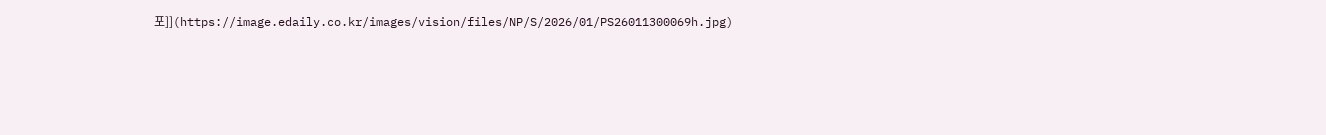포]](https://image.edaily.co.kr/images/vision/files/NP/S/2026/01/PS26011300069h.jpg)